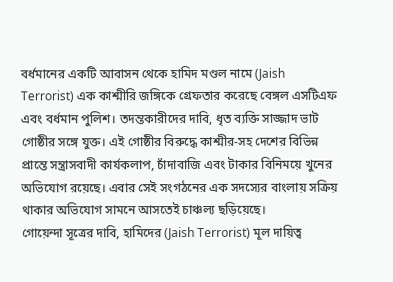বর্ধমানের একটি আবাসন থেকে হামিদ মণ্ডল নামে (Jaish Terrorist) এক কাশ্মীরি জঙ্গিকে গ্রেফতার করেছে বেঙ্গল এসটিএফ এবং বর্ধমান পুলিশ। তদন্তকারীদের দাবি, ধৃত ব্যক্তি সাজ্জাদ ভাট গোষ্ঠীর সঙ্গে যুক্ত। এই গোষ্ঠীর বিরুদ্ধে কাশ্মীর-সহ দেশের বিভিন্ন প্রান্তে সন্ত্রাসবাদী কার্যকলাপ, চাঁদাবাজি এবং টাকার বিনিময়ে খুনের অভিযোগ রয়েছে। এবার সেই সংগঠনের এক সদস্যের বাংলায় সক্রিয় থাকার অভিযোগ সামনে আসতেই চাঞ্চল্য ছড়িয়েছে।
গোয়েন্দা সূত্রের দাবি, হামিদের (Jaish Terrorist) মূল দায়িত্ব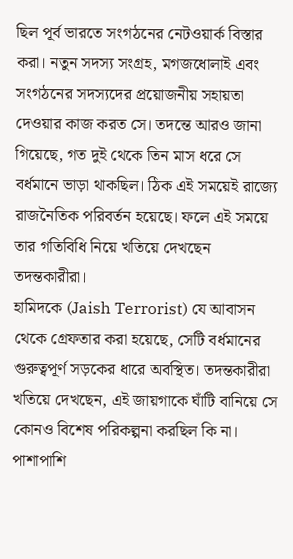ছিল পূর্ব ভারতে সংগঠনের নেটওয়ার্ক বিস্তার করা। নতুন সদস্য সংগ্রহ, মগজধোলাই এবং সংগঠনের সদস্যদের প্রয়োজনীয় সহায়তা দেওয়ার কাজ করত সে। তদন্তে আরও জানা গিয়েছে, গত দুই থেকে তিন মাস ধরে সে বর্ধমানে ভাড়া থাকছিল। ঠিক এই সময়েই রাজ্যে রাজনৈতিক পরিবর্তন হয়েছে। ফলে এই সময়ে তার গতিবিধি নিয়ে খতিয়ে দেখছেন তদন্তকারীরা।
হামিদকে (Jaish Terrorist) যে আবাসন থেকে গ্রেফতার করা হয়েছে, সেটি বর্ধমানের গুরুত্বপূর্ণ সড়কের ধারে অবস্থিত। তদন্তকারীরা খতিয়ে দেখছেন, এই জায়গাকে ঘাঁটি বানিয়ে সে কোনও বিশেষ পরিকল্পনা করছিল কি না। পাশাপাশি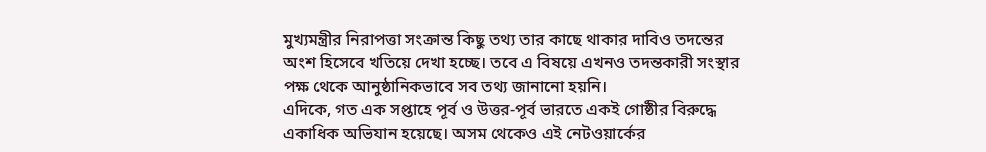মুখ্যমন্ত্রীর নিরাপত্তা সংক্রান্ত কিছু তথ্য তার কাছে থাকার দাবিও তদন্তের অংশ হিসেবে খতিয়ে দেখা হচ্ছে। তবে এ বিষয়ে এখনও তদন্তকারী সংস্থার পক্ষ থেকে আনুষ্ঠানিকভাবে সব তথ্য জানানো হয়নি।
এদিকে, গত এক সপ্তাহে পূর্ব ও উত্তর-পূর্ব ভারতে একই গোষ্ঠীর বিরুদ্ধে একাধিক অভিযান হয়েছে। অসম থেকেও এই নেটওয়ার্কের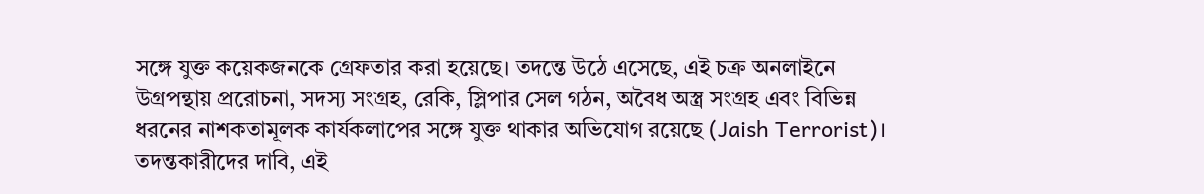সঙ্গে যুক্ত কয়েকজনকে গ্রেফতার করা হয়েছে। তদন্তে উঠে এসেছে, এই চক্র অনলাইনে উগ্রপন্থায় প্ররোচনা, সদস্য সংগ্রহ, রেকি, স্লিপার সেল গঠন, অবৈধ অস্ত্র সংগ্রহ এবং বিভিন্ন ধরনের নাশকতামূলক কার্যকলাপের সঙ্গে যুক্ত থাকার অভিযোগ রয়েছে (Jaish Terrorist)।
তদন্তকারীদের দাবি, এই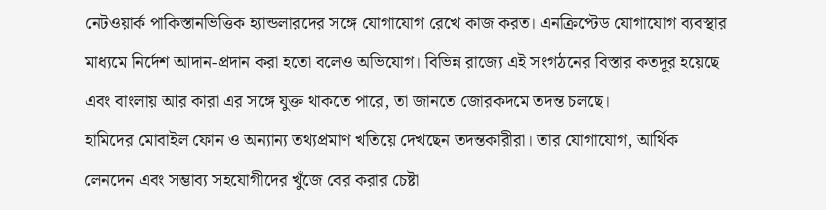নেটওয়ার্ক পাকিস্তানভিত্তিক হ্যান্ডলারদের সঙ্গে যোগাযোগ রেখে কাজ করত। এনক্রিপ্টেড যোগাযোগ ব্যবস্থার মাধ্যমে নির্দেশ আদান-প্রদান করা হতো বলেও অভিযোগ। বিভিন্ন রাজ্যে এই সংগঠনের বিস্তার কতদূর হয়েছে এবং বাংলায় আর কারা এর সঙ্গে যুক্ত থাকতে পারে, তা জানতে জোরকদমে তদন্ত চলছে।
হামিদের মোবাইল ফোন ও অন্যান্য তথ্যপ্রমাণ খতিয়ে দেখছেন তদন্তকারীরা। তার যোগাযোগ, আর্থিক লেনদেন এবং সম্ভাব্য সহযোগীদের খুঁজে বের করার চেষ্টা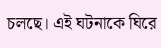চলছে। এই ঘটনাকে ঘিরে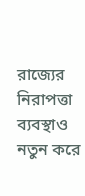রাজ্যের নিরাপত্তা ব্যবস্থাও নতুন করে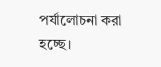পর্যালোচনা করা হচ্ছে।